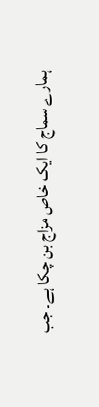ہمارے سماج کا ایک خاص مزاج بن چکا ہے۔ جب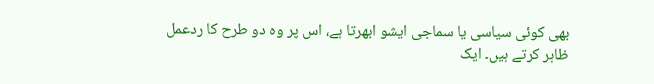بھی کوئی سیاسی یا سماجی ایشو ابھرتا ہے، اس پر وہ دو طرح کا ردعمل ظاہر کرتے ہیں۔ ایک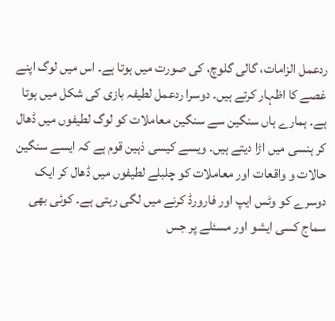ردعمل الزامات، گالی گلوچ، کی صورت میں ہوتا ہے۔ اس میں لوگ اپنے غصے کا اظہار کرتے ہیں۔ دوسرا ردعمل لطیفہ بازی کی شکل میں ہوتا ہے۔ ہمارے ہاں سنگین سے سنگین معاملات کو لوگ لطیفوں میں ڈھال کر ہنسی میں اڑا دیتے ہیں۔ ویسے کیسی ذہین قوم ہے کہ ایسے سنگین حالات و واقعات اور معاملات کو چلبلے لطیفوں میں ڈھال کر ایک دوسرے کو وٹس ایپ اور فارورڈ کرنے میں لگی رہتی ہے۔ کوئی بھی سماج کسی ایشو اور مسئلے پر جس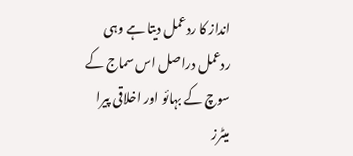انداز کا ردعمل دیتا ہے وہی ردعمل دراصل اس سماج کے سوچ کے بہائو اور اخلاقی پیرا میٹرز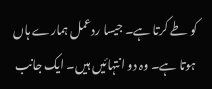کو طے کرتا ہے۔ جیسا ردعمل ہمارے ہاں ہوتا ہے۔ وہ دو انتہائیں ہیں۔ ایک جانب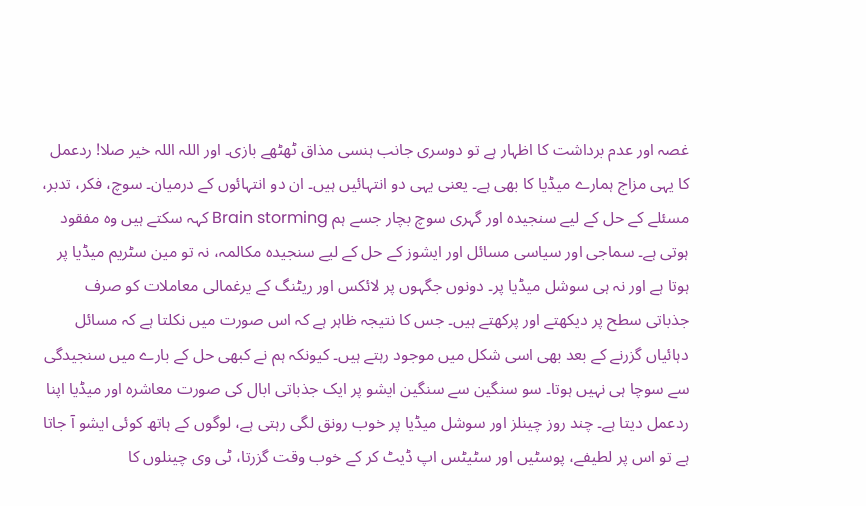غصہ اور عدم برداشت کا اظہار ہے تو دوسری جانب ہنسی مذاق ٹھٹھے بازی۔ اور اللہ اللہ خیر صلا! ردعمل کا یہی مزاج ہمارے میڈیا کا بھی ہے۔ یعنی یہی دو انتہائیں ہیں۔ ان دو انتہائوں کے درمیان۔ سوچ، فکر، تدبر، مسئلے کے حل کے لیے سنجیدہ اور گہری سوچ بچار جسے ہم Brain storming کہہ سکتے ہیں وہ مفقود ہوتی ہے۔ سماجی اور سیاسی مسائل اور ایشوز کے حل کے لیے سنجیدہ مکالمہ، نہ تو مین سٹریم میڈیا پر ہوتا ہے اور نہ ہی سوشل میڈیا پر۔ دونوں جگہوں پر لائکس اور ریٹنگ کے یرغمالی معاملات کو صرف جذباتی سطح پر دیکھتے اور پرکھتے ہیں۔ جس کا نتیجہ ظاہر ہے کہ اس صورت میں نکلتا ہے کہ مسائل دہائیاں گزرنے کے بعد بھی اسی شکل میں موجود رہتے ہیں۔ کیونکہ ہم نے کبھی حل کے بارے میں سنجیدگی سے سوچا ہی نہیں ہوتا۔ سو سنگین سے سنگین ایشو پر ایک جذباتی ابال کی صورت معاشرہ اور میڈیا اپنا ردعمل دیتا ہے۔ چند روز چینلز اور سوشل میڈیا پر خوب رونق لگی رہتی ہے، لوگوں کے ہاتھ کوئی ایشو آ جاتا ہے تو اس پر لطیفے، پوسٹیں اور سٹیٹس اپ ڈیٹ کر کے خوب وقت گزرتا، ٹی وی چینلوں کا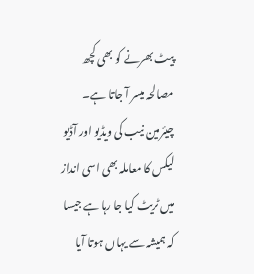پیٹ بھرنے کو بھی کچھ مصالحہ میسر آ جاتا ہے۔ چیئرمین نیب کی ویڈیو اور آڈیو لیکس کا معاملہ بھی اسی انداز میں ٹریٹ کیا جا رہا ہے جیسا کہ ہمیشہ سے یہاں ہوتا آیا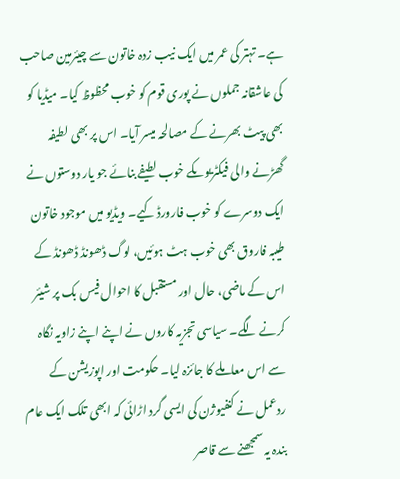ہے۔ تہتر کی عمر میں ایک نیب زدہ خاتون سے چیئرمین صاحب کی عاشقانہ جملوں نے پوری قوم کو خوب محظوظ کیا۔ میڈیا کو بھی پیٹ بھرنے کے مصالحہ میسر آیا۔ اس پر بھی لطیفہ گھڑنے والی فیکٹریوںکے خوب لطیفے بنائے جو یار دوستوں نے ایک دوسرے کو خوب فارورڈ کیے۔ ویڈیو میں موجود خاتون طیبہ فاروق بھی خوب ہٹ ہوئیں، لوگ ڈھونڈ ڈھونڈ کے اس کے ماضی، حال اور مستقبل کا احوال فیس بک پر شیئر کرنے لگے۔ سیاسی تجزیہ کاروں نے اپنے اپنے زاویہ نگاہ سے اس معاملے کا جائزہ لیا۔ حکومت اور اپوزیشن کے ردعمل نے کنفیوژن کی ایسی گرد اڑائی کہ ابھی تلک ایک عام بندہ یہ سمجھنے سے قاصر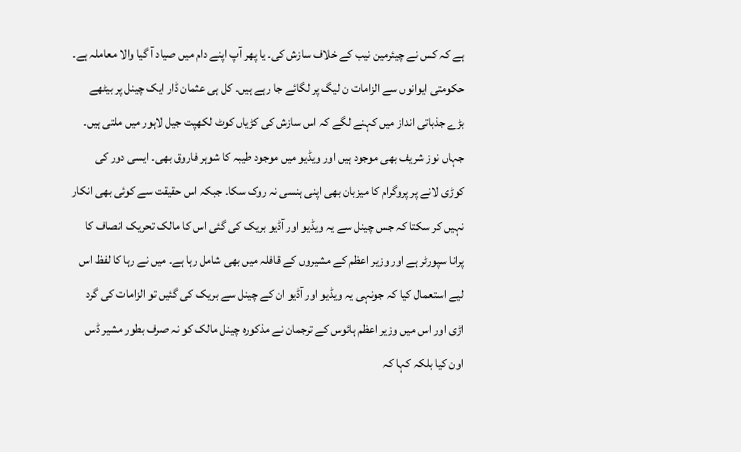ہے کہ کس نے چیئرمین نیب کے خلاف سازش کی۔ یا پھر آپ اپنے دام میں صیاد آ گیا والا معاملہ ہے۔ حکومتی ایوانوں سے الزامات ن لیگ پر لگائے جا رہے ہیں۔ کل ہی عثمان ڈار ایک چینل پر بیٹھے بڑے جذباتی انداز میں کہنے لگے کہ اس سازش کی کڑیاں کوٹ لکھپت جیل لاہور میں ملتی ہیں۔ جہاں نوز شریف بھی موجود ہیں اور ویڈیو میں موجود طیبہ کا شوہر فاروق بھی۔ ایسی دور کی کوڑی لانے پر پروگرام کا میزبان بھی اپنی ہنسی نہ روک سکا۔ جبکہ اس حقیقت سے کوئی بھی انکار نہیں کر سکتا کہ جس چینل سے یہ ویڈیو اور آڈیو بریک کی گئی اس کا مالک تحریک انصاف کا پرانا سپورٹر ہے اور وزیر اعظم کے مشیروں کے قافلہ میں بھی شامل رہا ہے۔ میں نے رہا کا لفظ اس لیے استعمال کیا کہ جونہی یہ ویڈیو اور آڈیو ان کے چینل سے بریک کی گئیں تو الزامات کی گرد اڑی اور اس میں وزیر اعظم ہائوس کے ترجمان نے مذکورہ چینل مالک کو نہ صرف بطور مشیر ڈس اون کیا بلکہ کہا کہ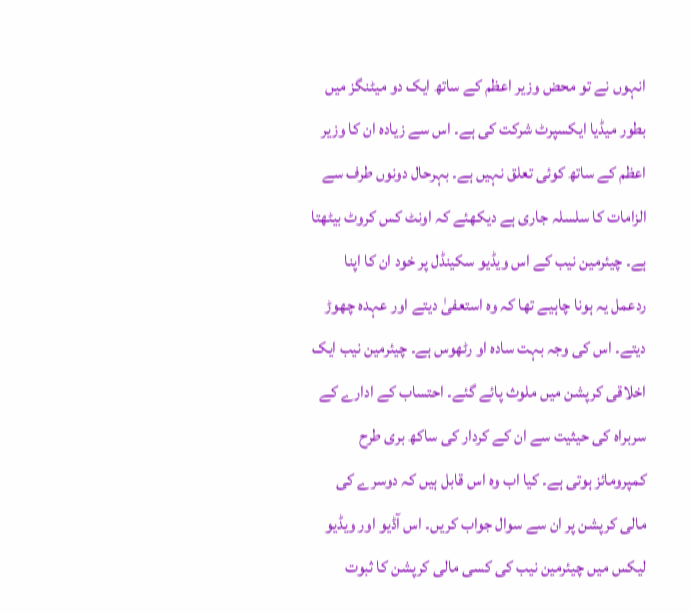انہوں نے تو محض وزیر اعظم کے ساتھ ایک دو میٹنگز میں بطور میڈیا ایکسپرٹ شرکت کی ہے۔ اس سے زیادہ ان کا وزیر اعظم کے ساتھ کوئی تعلق نہیں ہے۔ بہرحال دونوں طرف سے الزامات کا سلسلہ جاری ہے دیکھئے کہ اونٹ کس کروٹ بیٹھتا ہے۔ چیئرمین نیب کے اس ویڈیو سکینڈل پر خود ان کا اپنا ردعمل یہ ہونا چاہیے تھا کہ وہ استعفیٰ دیتے اور عہدہ چھوڑ دیتے۔ اس کی وجہ بہت سادہ او رٹھوس ہے۔ چیئرمین نیب ایک اخلاقی کرپشن میں ملوث پائے گئے۔ احتساب کے ادارے کے سربراہ کی حیثیت سے ان کے کردار کی ساکھ بری طرح کمپرومائز ہوتی ہے۔ کیا اب وہ اس قابل ہیں کہ دوسرے کی مالی کرپشن پر ان سے سوال جواب کریں۔ اس آڈیو اور ویڈیو لیکس میں چیئرمین نیب کی کسی مالی کرپشن کا ثبوت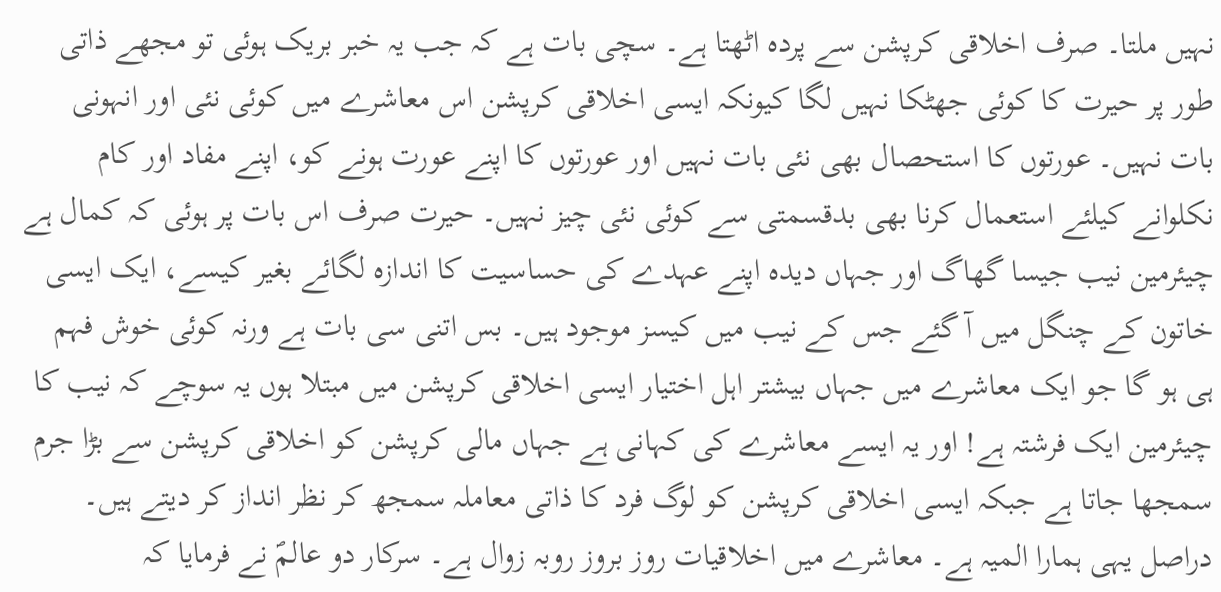نہیں ملتا۔ صرف اخلاقی کرپشن سے پردہ اٹھتا ہے۔ سچی بات ہے کہ جب یہ خبر بریک ہوئی تو مجھے ذاتی طور پر حیرت کا کوئی جھٹکا نہیں لگا کیونکہ ایسی اخلاقی کرپشن اس معاشرے میں کوئی نئی اور انہونی بات نہیں۔ عورتوں کا استحصال بھی نئی بات نہیں اور عورتوں کا اپنے عورت ہونے کو، اپنے مفاد اور کام نکلوانے کیلئے استعمال کرنا بھی بدقسمتی سے کوئی نئی چیز نہیں۔ حیرت صرف اس بات پر ہوئی کہ کمال ہے چیئرمین نیب جیسا گھاگ اور جہاں دیدہ اپنے عہدے کی حساسیت کا اندازہ لگائے بغیر کیسے، ایک ایسی خاتون کے چنگل میں آ گئے جس کے نیب میں کیسز موجود ہیں۔ بس اتنی سی بات ہے ورنہ کوئی خوش فہم ہی ہو گا جو ایک معاشرے میں جہاں بیشتر اہل اختیار ایسی اخلاقی کرپشن میں مبتلا ہوں یہ سوچے کہ نیب کا چیئرمین ایک فرشتہ ہے! اور یہ ایسے معاشرے کی کہانی ہے جہاں مالی کرپشن کو اخلاقی کرپشن سے بڑا جرم سمجھا جاتا ہے جبکہ ایسی اخلاقی کرپشن کو لوگ فرد کا ذاتی معاملہ سمجھ کر نظر انداز کر دیتے ہیں۔ دراصل یہی ہمارا المیہ ہے۔ معاشرے میں اخلاقیات روز بروز روبہ زوال ہے۔ سرکار دو عالمؐ نے فرمایا کہ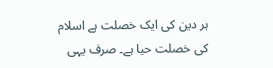ہر دین کی ایک خصلت ہے اسلام کی خصلت حیا ہے۔ صرف یہی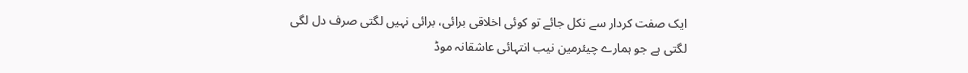ایک صفت کردار سے نکل جائے تو کوئی اخلاقی برائی، برائی نہیں لگتی صرف دل لگی لگتی ہے جو ہمارے چیئرمین نیب انتہائی عاشقانہ موڈ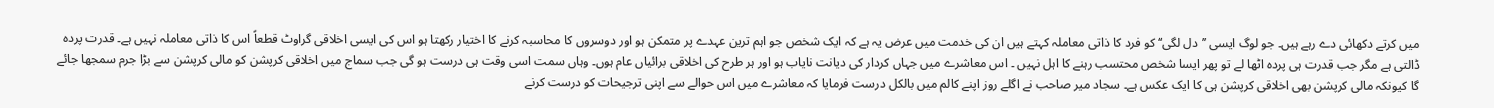میں کرتے دکھائی دے رہے ہیں۔ جو لوگ ایسی ’’دل لگی‘‘ کو فرد کا ذاتی معاملہ کہتے ہیں ان کی خدمت میں عرض یہ ہے کہ ایک شخص جو اہم ترین عہدے پر متمکن ہو اور دوسروں کا محاسبہ کرنے کا اختیار رکھتا ہو اس کی ایسی اخلاقی گراوٹ قطعاً اس کا ذاتی معاملہ نہیں ہے۔ قدرت پردہ ڈالتی ہے مگر جب قدرت ہی پردہ اٹھا لے تو پھر ایسا شخص محتسب رہنے کا اہل نہیں ۔ اس معاشرے میں جہاں کردار کی دیانت نایاب ہو اور ہر طرح کی اخلاقی برائیاں عام ہوں۔ وہاں سمت اسی وقت ہی درست ہو گی جب سماج میں اخلاقی کرپشن کو مالی کرپشن سے بڑا جرم سمجھا جائے گا کیونکہ مالی کرپشن بھی اخلاقی کرپشن ہی کا ایک عکس ہے۔ سجاد میر صاحب نے اگلے روز اپنے کالم میں بالکل درست فرمایا کہ معاشرے میں اس حوالے سے اپنی ترجیحات کو درست کرنے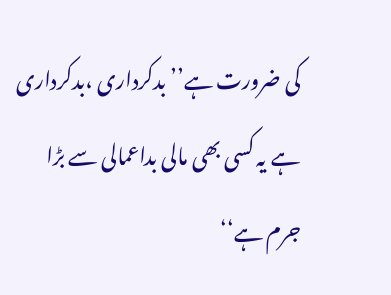کی ضرورت ہے’’بدکرداری ،بدکرداری ہے یہ کسی بھی مالی بداعمالی سے بڑا جرم ہے‘‘